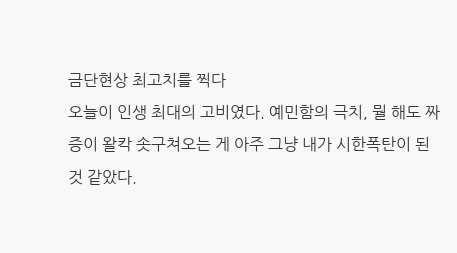금단현상 최고치를 찍다
오늘이 인생 최대의 고비였다. 예민함의 극치, 뭘 해도 짜증이 왈칵 솟구쳐오는 게 아주 그냥 내가 시한폭탄이 된 것 같았다.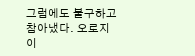그럼에도 불구하고 참아냈다. 오로지 이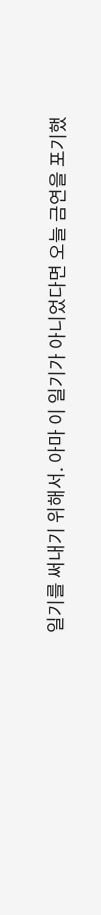일기를 써내기 위해서. 아마 이 일기가 아니었다면 오늘 금연을 포기했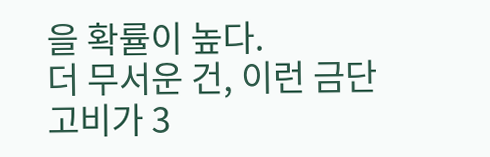을 확률이 높다.
더 무서운 건, 이런 금단 고비가 3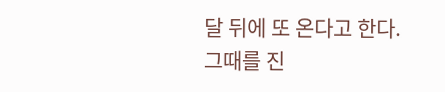달 뒤에 또 온다고 한다. 그때를 진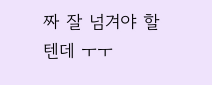짜 잘 넘겨야 할 텐데 ㅜㅜ